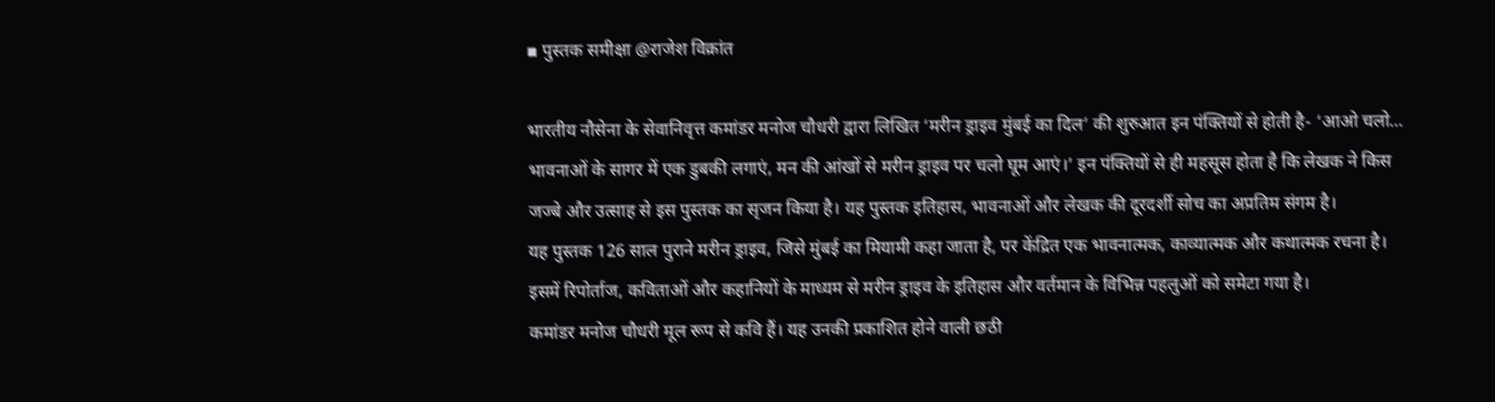▪ पुस्तक समीक्षा @राजेश विक्रांत

भारतीय नौसेना के सेवानिवृत्त कमांडर मनोज चौधरी द्वारा लिखित ‘मरीन ड्राइव मुंबई का दिल’ की शुरुआत इन पंक्तियों से होती है- ‘आओ चलो… भावनाओं के सागर में एक डुबकी लगाएं, मन की आंखों से मरीन ड्राइव पर चलो घूम आएं।’ इन पंक्तियों से ही महसूस होता है कि लेखक ने किस जज्बे और उत्साह से इस पुस्तक का सृजन किया है। यह पुस्तक इतिहास, भावनाओं और लेखक की दूरदर्शी सोच का अप्रतिम संगम है।
यह पुस्तक 126 साल पुराने मरीन ड्राइव, जिसे मुंबई का मियामी कहा जाता है, पर केंद्रित एक भावनात्मक, काव्यात्मक और कथात्मक रचना है। इसमें रिपोर्ताज, कविताओं और कहानियों के माध्यम से मरीन ड्राइव के इतिहास और वर्तमान के विभिन्न पहलुओं को समेटा गया है।
कमांडर मनोज चौधरी मूल रूप से कवि हैं। यह उनकी प्रकाशित होने वाली छठी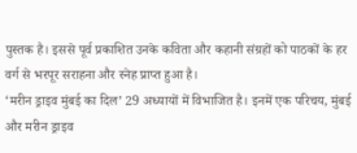पुस्तक है। इससे पूर्व प्रकाशित उनके कविता और कहानी संग्रहों को पाठकों के हर वर्ग से भरपूर सराहना और स्नेह प्राप्त हुआ है।
‘मरीन ड्राइव मुंबई का दिल’ 29 अध्यायों में विभाजित है। इनमें एक परिचय, मुंबई और मरीन ड्राइव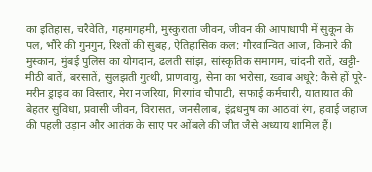का इतिहास, चरैवेति, गहमागहमी, मुस्कुराता जीवन, जीवन की आपाधापी में सुकून के पल, भौंरे की गुनगुन, रिश्तों की सुबह, ऐतिहासिक कल: गौरवान्वित आज, किनारे की मुस्कान, मुंबई पुलिस का योगदान, ढलती सांझ, सांस्कृतिक समागम, चांदनी रातें, खट्टी-मीठी बातें, बरसातें, सुलझती गुत्थी, प्राणवायु, सेना का भरोसा, ख्वाब अधूरे: कैसे हों पूरे- मरीन ड्राइव का विस्तार, मेरा नजरिया, गिरगांव चौपाटी, सफाई कर्मचारी, यातायात की बेहतर सुविधा, प्रवासी जीवन, विरासत, जनसैलाब, इंद्रधनुष का आठवां रंग, हवाई जहाज की पहली उड़ान और आतंक के साए पर ओंबले की जीत जैसे अध्याय शामिल हैं।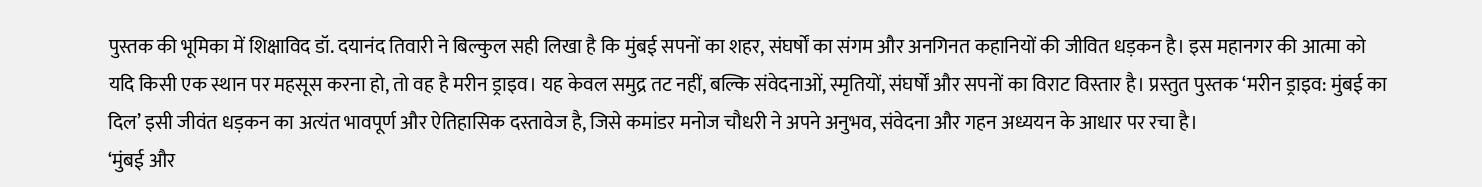पुस्तक की भूमिका में शिक्षाविद डॉ. दयानंद तिवारी ने बिल्कुल सही लिखा है कि मुंबई सपनों का शहर, संघर्षों का संगम और अनगिनत कहानियों की जीवित धड़कन है। इस महानगर की आत्मा को यदि किसी एक स्थान पर महसूस करना हो, तो वह है मरीन ड्राइव। यह केवल समुद्र तट नहीं, बल्कि संवेदनाओं, स्मृतियों, संघर्षों और सपनों का विराट विस्तार है। प्रस्तुत पुस्तक ‘मरीन ड्राइव: मुंबई का दिल’ इसी जीवंत धड़कन का अत्यंत भावपूर्ण और ऐतिहासिक दस्तावेज है, जिसे कमांडर मनोज चौधरी ने अपने अनुभव, संवेदना और गहन अध्ययन के आधार पर रचा है।
‘मुंबई और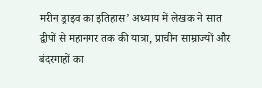मरीन ड्राइव का इतिहास’ अध्याय में लेखक ने सात द्वीपों से महानगर तक की यात्रा, प्राचीन साम्राज्यों और बंदरगाहों का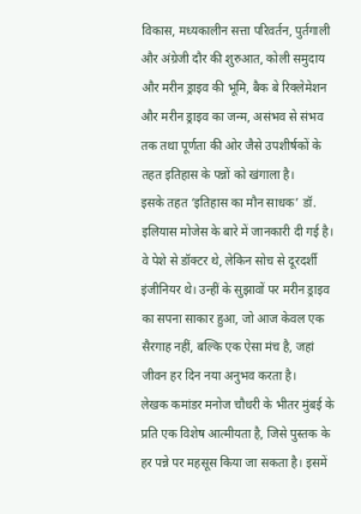विकास, मध्यकालीन सत्ता परिवर्तन, पुर्तगाली और अंग्रेजी दौर की शुरुआत, कोली समुदाय और मरीन ड्राइव की भूमि, बैक बे रिक्लेमेशन और मरीन ड्राइव का जन्म, असंभव से संभव तक तथा पूर्णता की ओर जैसे उपशीर्षकों के तहत इतिहास के पन्नों को खंगाला है।
इसके तहत ‘इतिहास का मौन साधक’ डॉ. इलियास मोजेस के बारे में जानकारी दी गई है। वे पेशे से डॉक्टर थे, लेकिन सोच से दूरदर्शी इंजीनियर थे। उन्हीं के सुझावों पर मरीन ड्राइव का सपना साकार हुआ, जो आज केवल एक सैरगाह नहीं, बल्कि एक ऐसा मंच है, जहां जीवन हर दिन नया अनुभव करता है।
लेखक कमांडर मनोज चौधरी के भीतर मुंबई के प्रति एक विशेष आत्मीयता है, जिसे पुस्तक के हर पन्ने पर महसूस किया जा सकता है। इसमें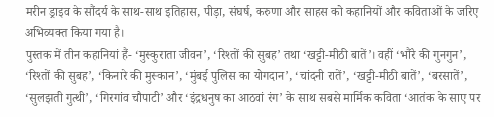मरीन ड्राइव के सौंदर्य के साथ-साथ इतिहास, पीड़ा, संघर्ष, करुणा और साहस को कहानियों और कविताओं के जरिए अभिव्यक्त किया गया है।
पुस्तक में तीन कहानियां हैं- ‘मुस्कुराता जीवन’, ‘रिश्तों की सुबह’ तथा ‘खट्टी-मीठी बातें’। वहीं ‘भौंरे की गुनगुन’, ‘रिश्तों की सुबह’, ‘किनारे की मुस्कान’, ‘मुंबई पुलिस का योगदान’, ‘चांदनी रातें’, ‘खट्टी-मीठी बातें’, ‘बरसातें’, ‘सुलझती गुत्थी’, ‘गिरगांव चौपाटी’ और ‘इंद्रधनुष का आठवां रंग’ के साथ सबसे मार्मिक कविता ‘आतंक के साए पर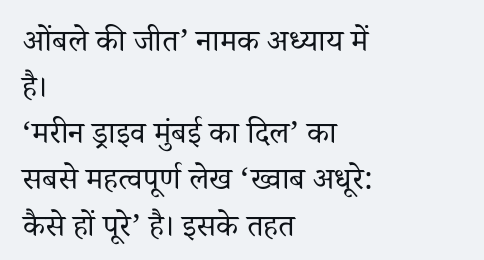ओंबले की जीत’ नामक अध्याय में है।
‘मरीन ड्राइव मुंबई का दिल’ का सबसे महत्वपूर्ण लेख ‘ख्वाब अधूरे: कैसे हों पूरे’ है। इसके तहत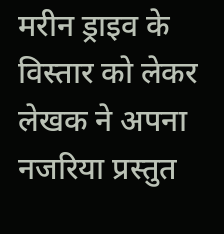मरीन ड्राइव के विस्तार को लेकर लेखक ने अपना नजरिया प्रस्तुत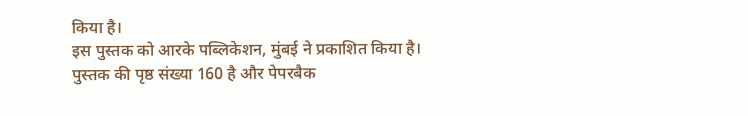किया है।
इस पुस्तक को आरके पब्लिकेशन, मुंबई ने प्रकाशित किया है। पुस्तक की पृष्ठ संख्या 160 है और पेपरबैक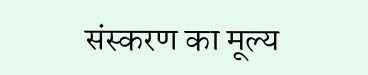संस्करण का मूल्य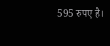595 रुपए है।